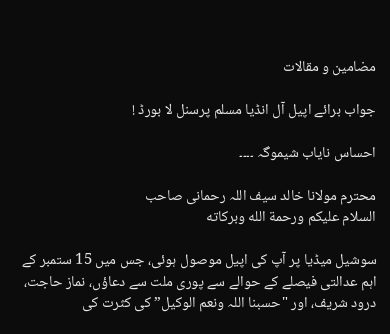مضامین و مقالات

جواب برائے اپیل آل انڈیا مسلم پرسنل لا بورڈ !

احساس نایاب شیموگہ ۔۔۔۔

محترم مولانا خالد سیف اللہ رحمانی صاحب
السلام علیکم ورحمة الله وبرکاته

سوشیل میڈیا پر آپ کی اپیل موصول ہوئی، جس میں 15 ستمبر کے اہم عدالتی فیصلے کے حوالے سے پوری ملت سے دعاؤں، نماز حاجت، درود شریف، اور "حسبنا اللہ ونعم الوکیل” کی کثرت کی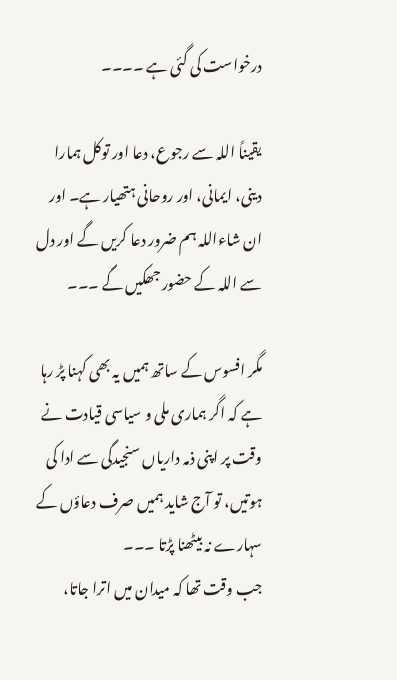درخواست کی گئی ہے ۔۔۔۔

یقیناً اللہ سے رجوع، دعا اور توکل ہمارا دینی، ایمانی، اور روحانی ہتھیار ہے۔ اور ان شاءاللہ ہم ضرور دعا کریں گے اور دل سے اللہ کے حضور جھکیں گے ۔۔۔

مگر افسوس کے ساتھ ہمیں یہ بھی کہنا پڑ رہا ہے کہ اگر ہماری ملی و سیاسی قیادت نے وقت پر اپنی ذمہ داریاں سنجیدگی سے ادا کی ہوتیں، تو آج شاید ہمیں صرف دعاؤں کے سہارے نہ بیٹھنا پڑتا ۔۔۔
جب وقت تھا کہ میدان میں اترا جاتا،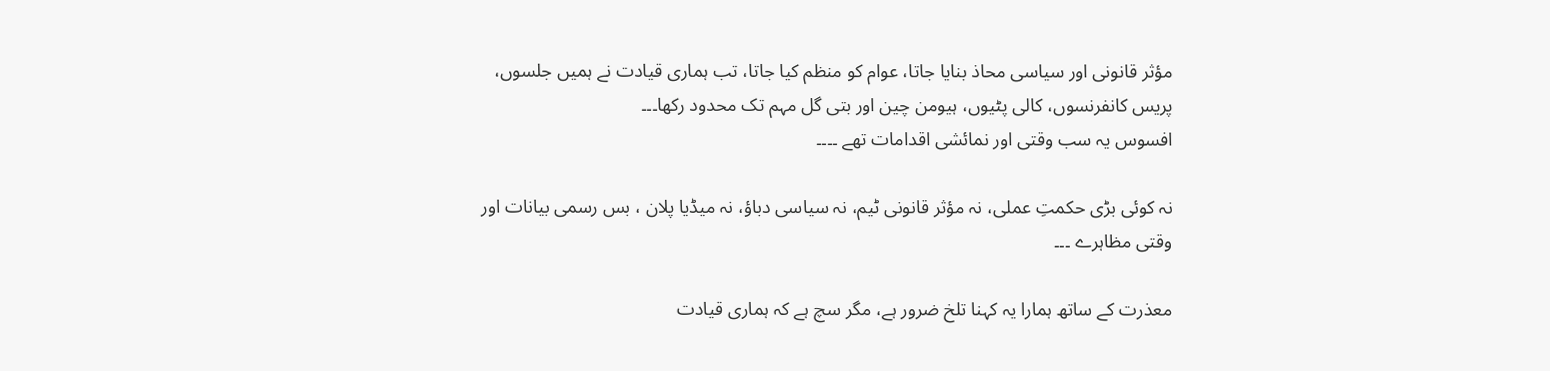مؤثر قانونی اور سیاسی محاذ بنایا جاتا، عوام کو منظم کیا جاتا، تب ہماری قیادت نے ہمیں جلسوں، پریس کانفرنسوں، کالی پٹیوں، ہیومن چین اور بتی گل مہم تک محدود رکھا۔۔۔
افسوس یہ سب وقتی اور نمائشی اقدامات تھے ۔۔۔۔

نہ کوئی بڑی حکمتِ عملی، نہ مؤثر قانونی ٹیم، نہ سیاسی دباؤ، نہ میڈیا پلان ، بس رسمی بیانات اور وقتی مظاہرے ۔۔۔

معذرت کے ساتھ ہمارا یہ کہنا تلخ ضرور ہے، مگر سچ ہے کہ ہماری قیادت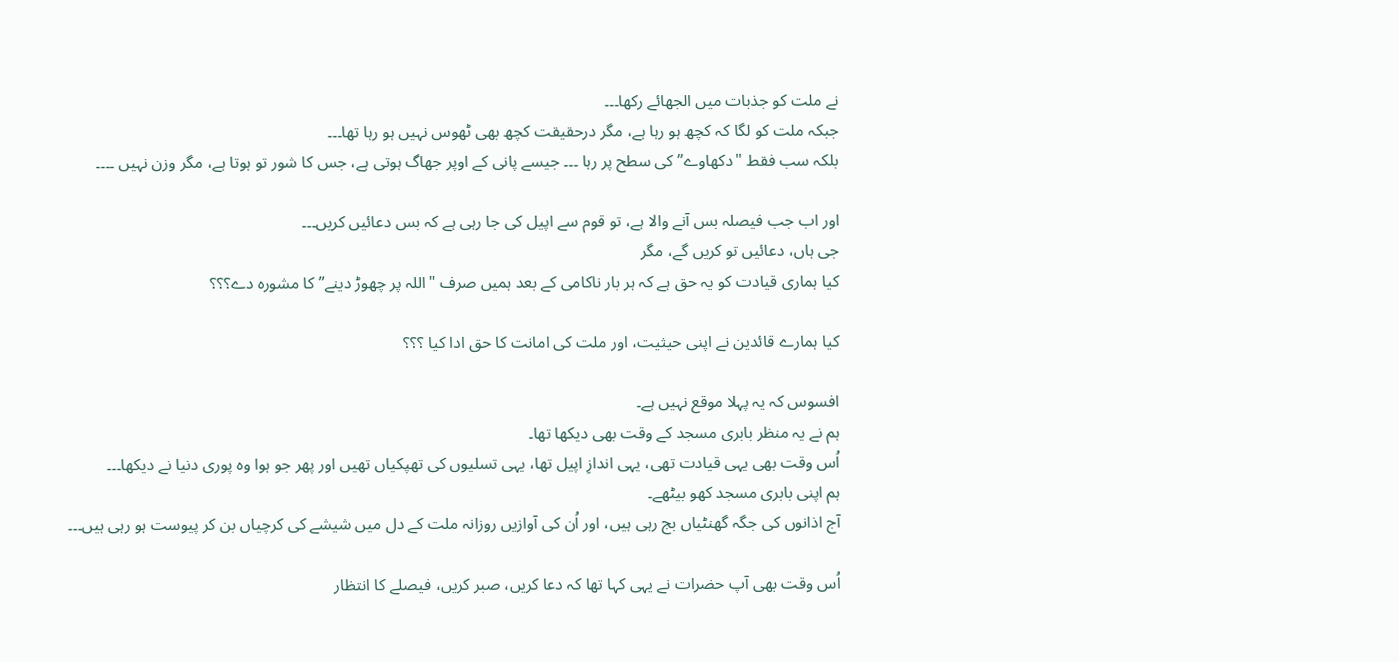نے ملت کو جذبات میں الجھائے رکھا۔۔۔
جبکہ ملت کو لگا کہ کچھ ہو رہا ہے، مگر درحقیقت کچھ بھی ٹھوس نہیں ہو رہا تھا۔۔۔
بلکہ سب فقط "دکھاوے” کی سطح پر رہا ۔۔۔ جیسے پانی کے اوپر جھاگ ہوتی ہے، جس کا شور تو ہوتا ہے، مگر وزن نہیں ۔۔۔۔

اور اب جب فیصلہ بس آنے والا ہے، تو قوم سے اپیل کی جا رہی ہے کہ بس دعائیں کریں۔۔۔
جی ہاں، دعائیں تو کریں گے، مگر
کیا ہماری قیادت کو یہ حق ہے کہ ہر بار ناکامی کے بعد ہمیں صرف "اللہ پر چھوڑ دینے” کا مشورہ دے؟؟؟

کیا ہمارے قائدین نے اپنی حیثیت، اور ملت کی امانت کا حق ادا کیا ؟؟؟

افسوس کہ یہ پہلا موقع نہیں ہے۔
ہم نے یہ منظر بابری مسجد کے وقت بھی دیکھا تھا۔
اُس وقت بھی یہی قیادت تھی، یہی اندازِ اپیل تھا، یہی تسلیوں کی تھپکیاں تھیں اور پھر جو ہوا وہ پوری دنیا نے دیکھا۔۔۔
ہم اپنی بابری مسجد کھو بیٹھے۔
آج اذانوں کی جگہ گھنٹیاں بج رہی ہیں، اور اُن کی آوازیں روزانہ ملت کے دل میں شیشے کی کرچیاں بن کر پیوست ہو رہی ہیں۔۔۔

اُس وقت بھی آپ حضرات نے یہی کہا تھا کہ دعا کریں، صبر کریں، فیصلے کا انتظار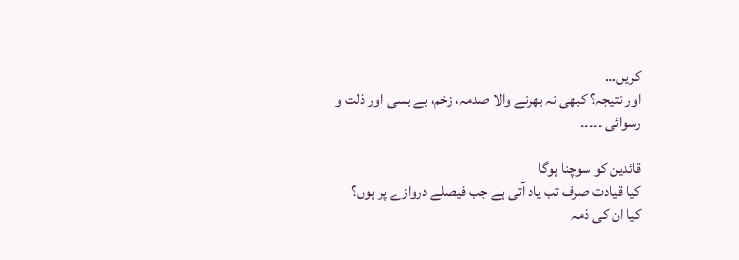کریں…
اور نتیجہ؟ کبھی نہ بھرنے والا صدمہ، زخم، بے بسی اور ذلت و رسوائی ۔۔۔۔۔

قائدین کو سوچنا ہوگا
کیا قیادت صرف تب یاد آتی ہے جب فیصلے دروازے پر ہوں؟
کیا ان کی ذمہ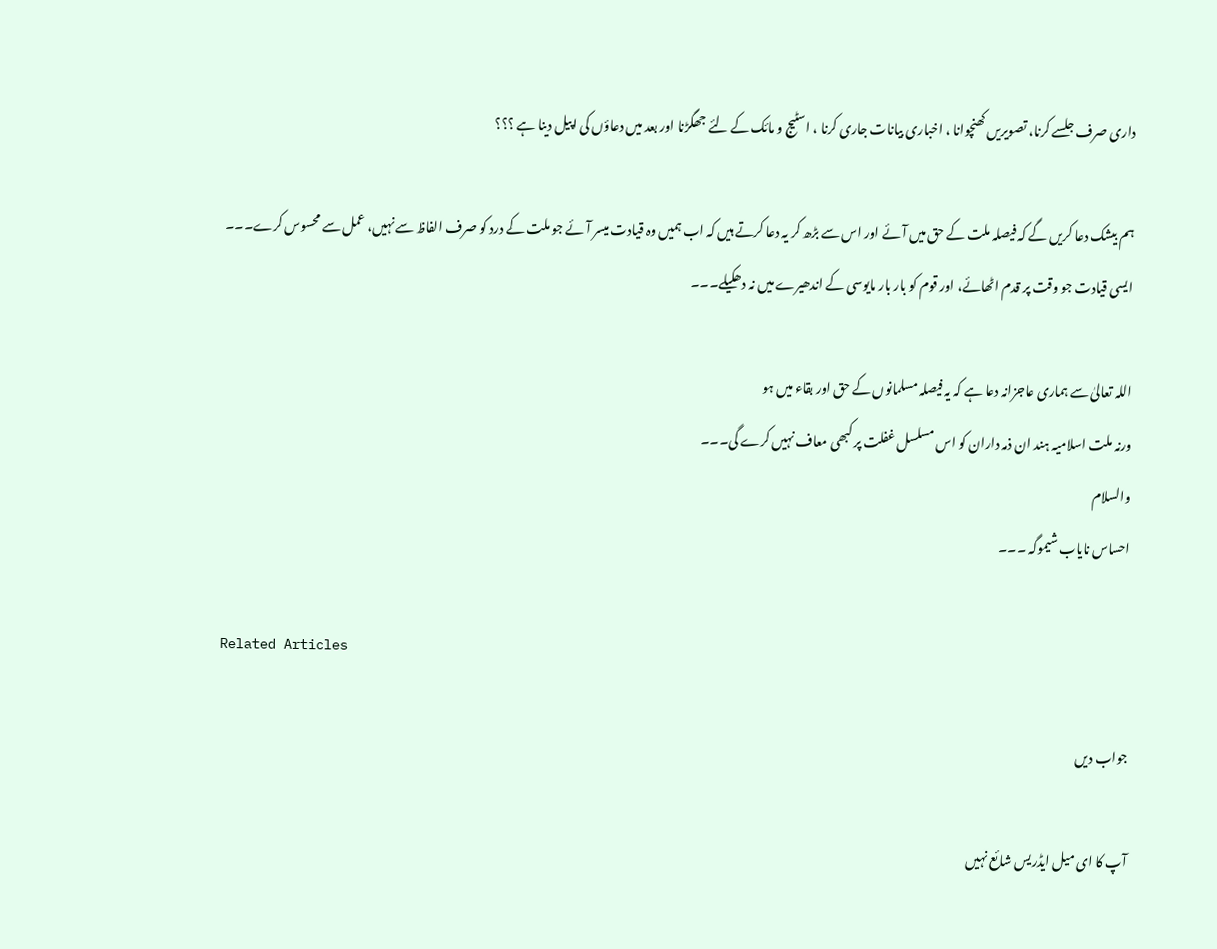داری صرف جلسے کرنا، تصویریں کھنچوانا ، اخباری بیانات جاری کرنا ، اسٹیج و مائک کے لئے جھگڑنا اور بعد میں دعاؤں کی اپیل دینا ہے ؟؟؟

ہم بیشک دعا کریں گے کہ فیصلہ ملت کے حق میں آئے اور اس سے بڑھ کر یہ دعا کرتے ہیں کہ اب ہمیں وہ قیادت میسر آئے جو ملت کے درد کو صرف الفاظ سے نہیں، عمل سے محسوس کرے۔۔۔
ایسی قیادت جو وقت پر قدم اٹھائے، اور قوم کو بار بار مایوسی کے اندھیرے میں نہ دھکیلے۔۔۔

اللہ تعالیٰ سے ہماری عاجزانہ دعا ہے کہ یہ فیصلہ مسلمانوں کے حق اور بقاء میں ہو
ورنہ ملت اسلامیہ ہند ان ذمہ داران کو اس مسلسل غفلت پر کبھی معاف نہیں کرے گی۔۔۔
والسلام
احساس نایاب شیموگہ ۔۔۔

Related Articles

جواب دیں

آپ کا ای میل ایڈریس شائع نہیں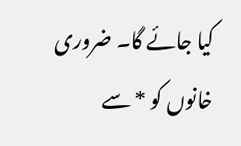کیا جائے گا۔ ضروری خانوں کو * سے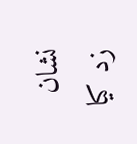نشان زد کیا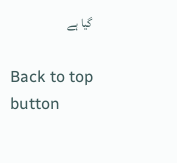گیا ہے

Back to top button